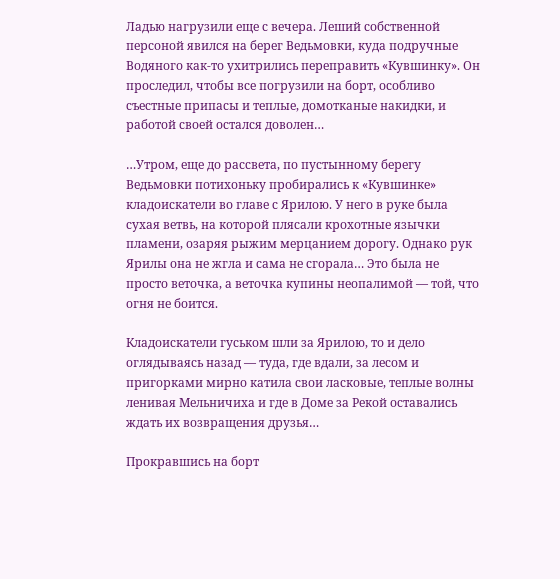Ладью нагрузили еще с вечера. Леший собственной персоной явился на берег Ведьмовки, куда подручные Водяного как-то ухитрились переправить «Кувшинку». Он проследил, чтобы все погрузили на борт, особливо съестные припасы и теплые, домотканые накидки, и работой своей остался доволен…

…Утром, еще до рассвета, по пустынному берегу Ведьмовки потихоньку пробирались к «Кувшинке» кладоискатели во главе с Ярилою. У него в руке была сухая ветвь, на которой плясали крохотные язычки пламени, озаряя рыжим мерцанием дорогу. Однако рук Ярилы она не жгла и сама не сгорала… Это была не просто веточка, а веточка купины неопалимой — той, что огня не боится.

Кладоискатели гуськом шли за Ярилою, то и дело оглядываясь назад — туда, где вдали, за лесом и пригорками мирно катила свои ласковые, теплые волны ленивая Мельничиха и где в Доме за Рекой оставались ждать их возвращения друзья…

Прокравшись на борт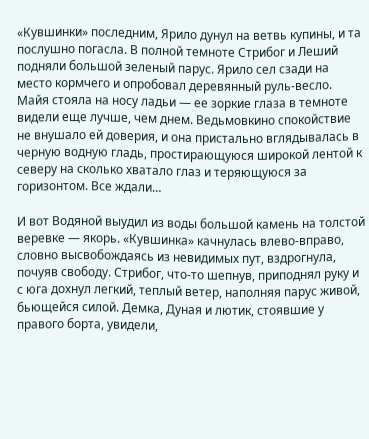«Кувшинки» последним, Ярило дунул на ветвь купины, и та послушно погасла. В полной темноте Стрибог и Леший подняли большой зеленый парус. Ярило сел сзади на место кормчего и опробовал деревянный руль-весло. Майя стояла на носу ладьи — ее зоркие глаза в темноте видели еще лучше, чем днем. Ведьмовкино спокойствие не внушало ей доверия, и она пристально вглядывалась в черную водную гладь, простирающуюся широкой лентой к северу на сколько хватало глаз и теряющуюся за горизонтом. Все ждали…

И вот Водяной выудил из воды большой камень на толстой веревке — якорь. «Кувшинка» качнулась влево-вправо, словно высвобождаясь из невидимых пут, вздрогнула, почуяв свободу. Стрибог, что-то шепнув, приподнял руку и с юга дохнул легкий, теплый ветер, наполняя парус живой, бьющейся силой. Демка, Дуная и лютик, стоявшие у правого борта, увидели,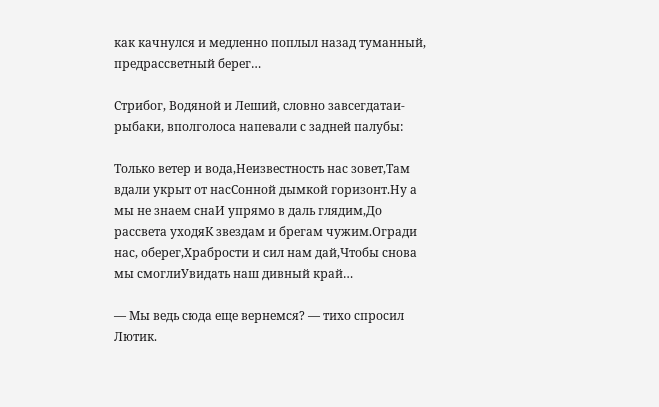как качнулся и медленно поплыл назад туманный, предрассветный берег…

Стрибог, Водяной и Леший, словно завсегдатаи-рыбаки, вполголоса напевали с задней палубы:

Только ветер и вода,Неизвестность нас зовет,Там вдали укрыт от насСонной дымкой горизонт.Ну а мы не знаем снаИ упрямо в даль глядим,До рассвета уходяК звездам и брегам чужим.Огради нас, оберег,Храбрости и сил нам дай,Чтобы снова мы смоглиУвидать наш дивный край…

— Мы ведь сюда еще вернемся? — тихо спросил Лютик.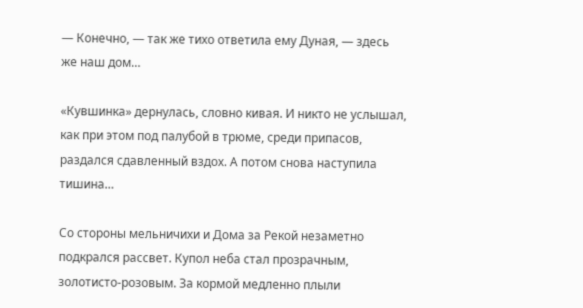— Конечно, — так же тихо ответила ему Дуная, — здесь же наш дом…

«Кувшинка» дернулась, словно кивая. И никто не услышал, как при этом под палубой в трюме, среди припасов, раздался сдавленный вздох. А потом снова наступила тишина…

Со стороны мельничихи и Дома за Рекой незаметно подкрался рассвет. Купол неба стал прозрачным, золотисто-розовым. За кормой медленно плыли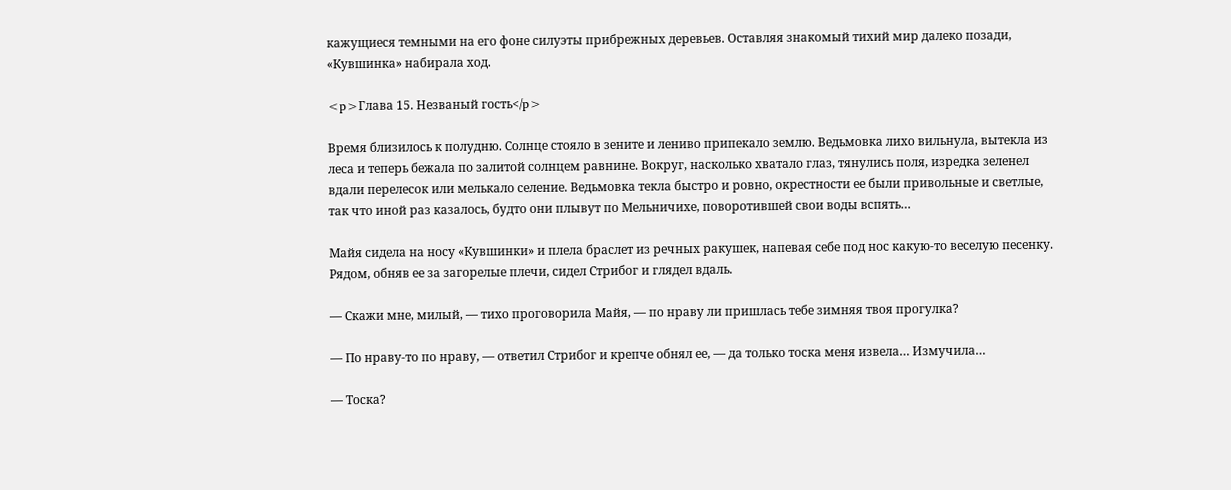кажущиеся темными на его фоне силуэты прибрежных деревьев. Оставляя знакомый тихий мир далеко позади, «Кувшинка» набирала ход.

<p>Глава 15. Незваный гость</p>

Время близилось к полудню. Солнце стояло в зените и лениво припекало землю. Ведьмовка лихо вильнула, вытекла из леса и теперь бежала по залитой солнцем равнине. Вокруг, насколько хватало глаз, тянулись поля, изредка зеленел вдали перелесок или мелькало селение. Ведьмовка текла быстро и ровно, окрестности ее были привольные и светлые, так что иной раз казалось, будто они плывут по Мельничихе, поворотившей свои воды вспять…

Майя сидела на носу «Кувшинки» и плела браслет из речных ракушек, напевая себе под нос какую-то веселую песенку. Рядом, обняв ее за загорелые плечи, сидел Стрибог и глядел вдаль.

— Скажи мне, милый, — тихо проговорила Майя, — по нраву ли пришлась тебе зимняя твоя прогулка?

— По нраву-то по нраву, — ответил Стрибог и крепче обнял ее, — да только тоска меня извела… Измучила…

— Тоска?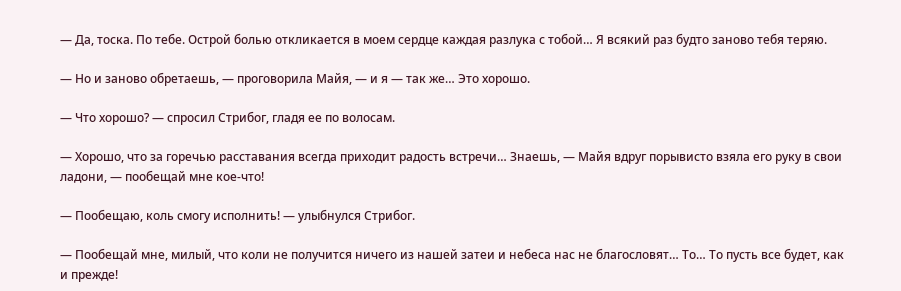— Да, тоска. По тебе. Острой болью откликается в моем сердце каждая разлука с тобой… Я всякий раз будто заново тебя теряю.

— Но и заново обретаешь, — проговорила Майя, — и я — так же… Это хорошо.

— Что хорошо? — спросил Стрибог, гладя ее по волосам.

— Хорошо, что за горечью расставания всегда приходит радость встречи… Знаешь, — Майя вдруг порывисто взяла его руку в свои ладони, — пообещай мне кое-что!

— Пообещаю, коль смогу исполнить! — улыбнулся Стрибог.

— Пообещай мне, милый, что коли не получится ничего из нашей затеи и небеса нас не благословят… То… То пусть все будет, как и прежде!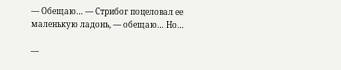— Обещаю… — Стрибог поцеловал ее маленькую ладонь, — обещаю… Но…

—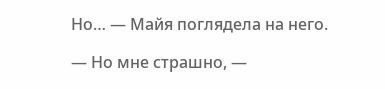Но… — Майя поглядела на него.

— Но мне страшно, —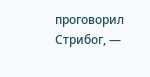проговорил Стрибог, —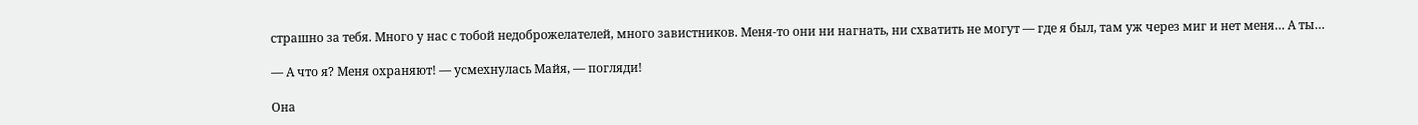страшно за тебя. Много у нас с тобой недоброжелателей, много завистников. Меня-то они ни нагнать, ни схватить не могут — где я был, там уж через миг и нет меня… А ты…

— А что я? Меня охраняют! — усмехнулась Майя, — погляди!

Она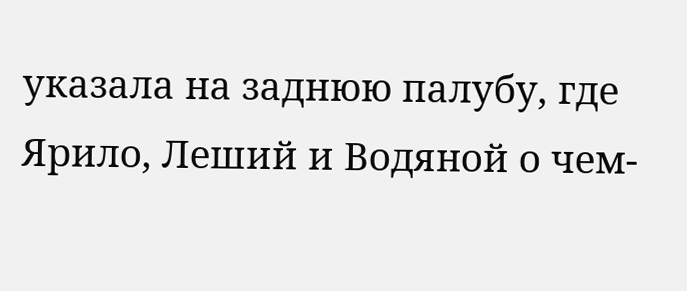указала на заднюю палубу, где Ярило, Леший и Водяной о чем-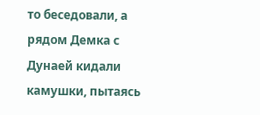то беседовали, а рядом Демка с Дунаей кидали камушки, пытаясь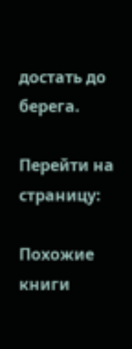достать до берега.

Перейти на страницу:

Похожие книги